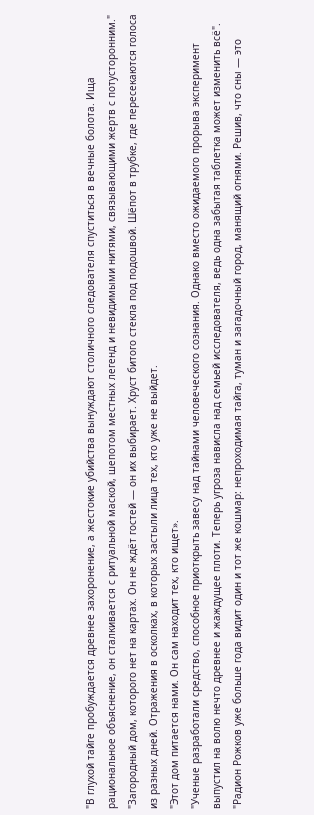"В глухой тайге пробуждается древнее захоронение, а жестокие убийства вынуждают столичного следователя спуститься в вечные болота. Ища рациональное объяснение, он сталкивается с ритуальной маской, шепотом местных легенд и невидимыми нитями, связывающими жертв с потусторонним."
"Загородный дом, которого нет на картах. Он не ждёт гостей — он их выбирает. Хруст битого стекла под подошвой. Шёпот в трубке, где пересекаются голоса из разных дней. Отражения в осколках, в которых застыли лица тех, кто уже не выйдет.
"Этот дом питается нами. Он сам находит тех, кто ищет».
"Ученые разработали средство, способное приоткрыть завесу над тайнами человеческого сознания. Однако вместо ожидаемого прорыва эксперимент выпустил на волю нечто древнее и жаждущее плоти. Теперь угроза нависла над семьей исследователя, ведь одна забытая таблетка может изменить всё".
"Радион Рожков уже больше года видит один и тот же кошмар: непроходимая тайга, туман и загадочный город, манящий огнями. Решив, что сны — это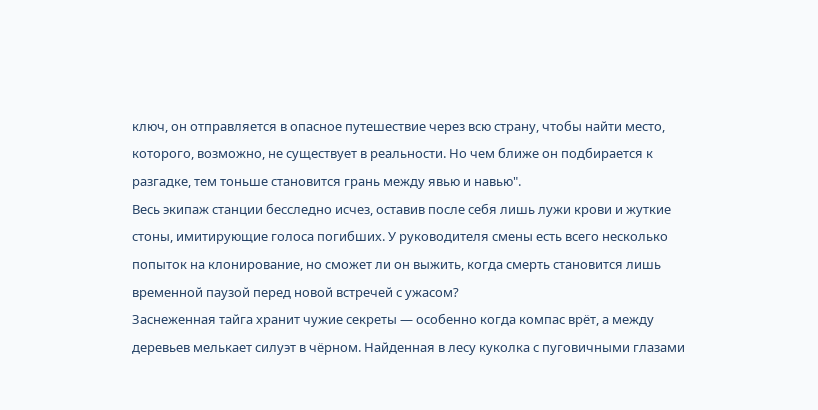ключ, он отправляется в опасное путешествие через всю страну, чтобы найти место, которого, возможно, не существует в реальности. Но чем ближе он подбирается к разгадке, тем тоньше становится грань между явью и навью".
Весь экипаж станции бесследно исчез, оставив после себя лишь лужи крови и жуткие стоны, имитирующие голоса погибших. У руководителя смены есть всего несколько попыток на клонирование, но сможет ли он выжить, когда смерть становится лишь временной паузой перед новой встречей с ужасом?
Заснеженная тайга хранит чужие секреты — особенно когда компас врёт, а между деревьев мелькает силуэт в чёрном. Найденная в лесу куколка с пуговичными глазами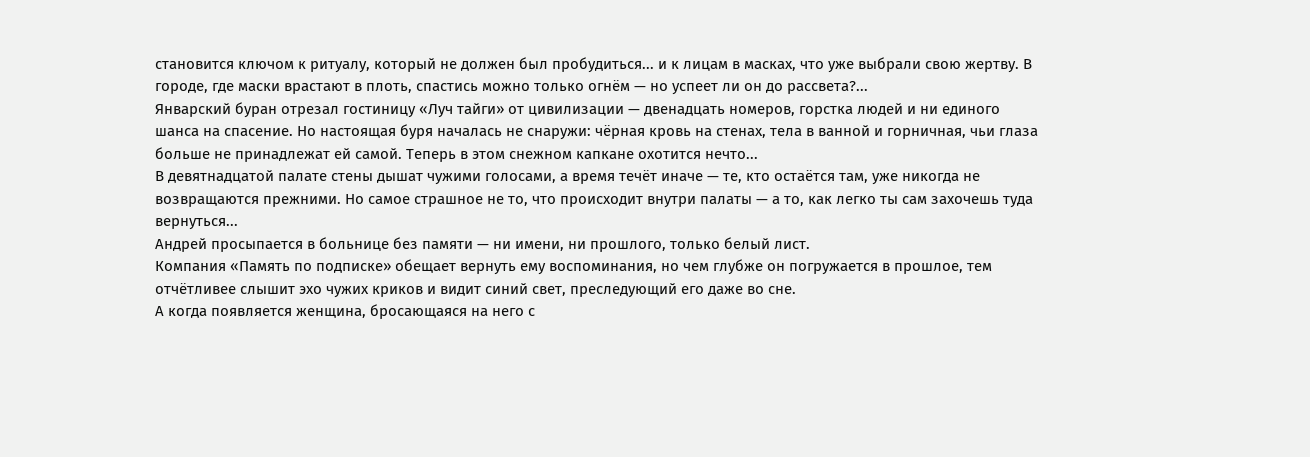становится ключом к ритуалу, который не должен был пробудиться... и к лицам в масках, что уже выбрали свою жертву. В городе, где маски врастают в плоть, спастись можно только огнём — но успеет ли он до рассвета?...
Январский буран отрезал гостиницу «Луч тайги» от цивилизации — двенадцать номеров, горстка людей и ни единого шанса на спасение. Но настоящая буря началась не снаружи: чёрная кровь на стенах, тела в ванной и горничная, чьи глаза больше не принадлежат ей самой. Теперь в этом снежном капкане охотится нечто...
В девятнадцатой палате стены дышат чужими голосами, а время течёт иначе — те, кто остаётся там, уже никогда не возвращаются прежними. Но самое страшное не то, что происходит внутри палаты — а то, как легко ты сам захочешь туда вернуться...
Андрей просыпается в больнице без памяти — ни имени, ни прошлого, только белый лист.
Компания «Память по подписке» обещает вернуть ему воспоминания, но чем глубже он погружается в прошлое, тем отчётливее слышит эхо чужих криков и видит синий свет, преследующий его даже во сне.
А когда появляется женщина, бросающаяся на него с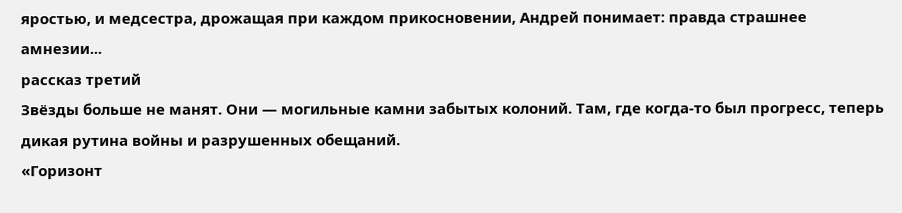яростью, и медсестра, дрожащая при каждом прикосновении, Андрей понимает: правда страшнее амнезии...
рассказ третий
Звёзды больше не манят. Они — могильные камни забытых колоний. Там, где когда-то был прогресс, теперь дикая рутина войны и разрушенных обещаний.
«Горизонт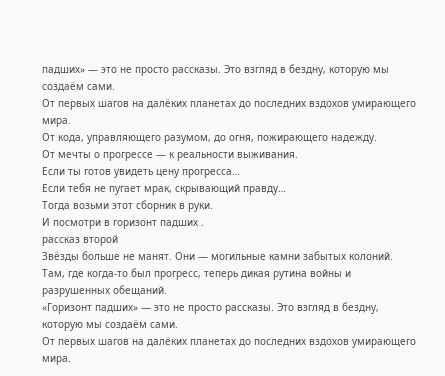падших» — это не просто рассказы. Это взгляд в бездну, которую мы создаём сами.
От первых шагов на далёких планетах до последних вздохов умирающего мира.
От кода, управляющего разумом, до огня, пожирающего надежду.
От мечты о прогрессе — к реальности выживания.
Если ты готов увидеть цену прогресса…
Если тебя не пугает мрак, скрывающий правду…
Тогда возьми этот сборник в руки.
И посмотри в горизонт падших .
рассказ второй
Звёзды больше не манят. Они — могильные камни забытых колоний. Там, где когда-то был прогресс, теперь дикая рутина войны и разрушенных обещаний.
«Горизонт падших» — это не просто рассказы. Это взгляд в бездну, которую мы создаём сами.
От первых шагов на далёких планетах до последних вздохов умирающего мира.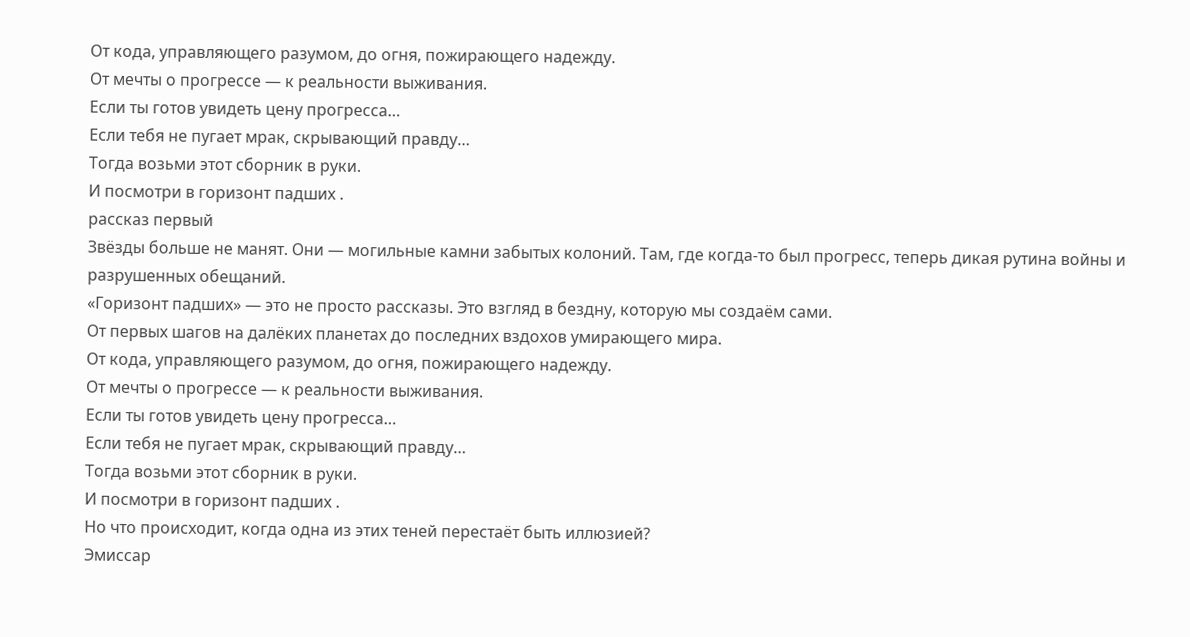От кода, управляющего разумом, до огня, пожирающего надежду.
От мечты о прогрессе — к реальности выживания.
Если ты готов увидеть цену прогресса…
Если тебя не пугает мрак, скрывающий правду…
Тогда возьми этот сборник в руки.
И посмотри в горизонт падших .
рассказ первый
Звёзды больше не манят. Они — могильные камни забытых колоний. Там, где когда-то был прогресс, теперь дикая рутина войны и разрушенных обещаний.
«Горизонт падших» — это не просто рассказы. Это взгляд в бездну, которую мы создаём сами.
От первых шагов на далёких планетах до последних вздохов умирающего мира.
От кода, управляющего разумом, до огня, пожирающего надежду.
От мечты о прогрессе — к реальности выживания.
Если ты готов увидеть цену прогресса…
Если тебя не пугает мрак, скрывающий правду…
Тогда возьми этот сборник в руки.
И посмотри в горизонт падших .
Но что происходит, когда одна из этих теней перестаёт быть иллюзией?
Эмиссар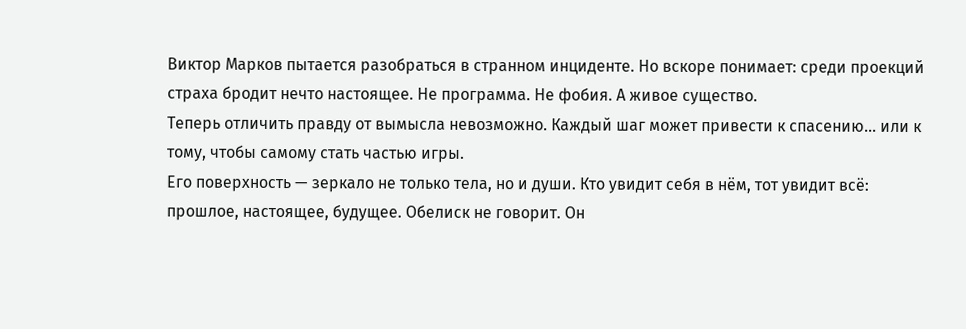Виктор Марков пытается разобраться в странном инциденте. Но вскоре понимает: среди проекций страха бродит нечто настоящее. Не программа. Не фобия. А живое существо.
Теперь отличить правду от вымысла невозможно. Каждый шаг может привести к спасению… или к тому, чтобы самому стать частью игры.
Его поверхность — зеркало не только тела, но и души. Кто увидит себя в нём, тот увидит всё: прошлое, настоящее, будущее. Обелиск не говорит. Он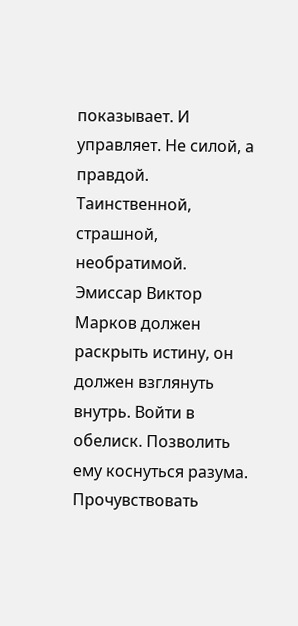показывает. И управляет. Не силой, а правдой. Таинственной, страшной, необратимой.
Эмиссар Виктор Марков должен раскрыть истину, он должен взглянуть внутрь. Войти в обелиск. Позволить ему коснуться разума. Прочувствовать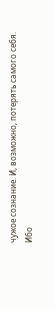чужое сознание. И, возможно, потерять самого себя.
Ибо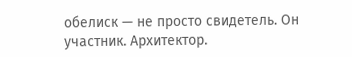обелиск — не просто свидетель. Он участник. Архитектор.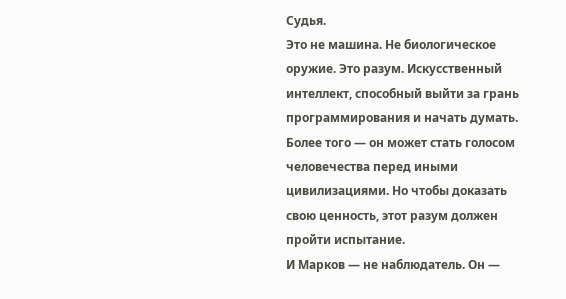Судья.
Это не машина. Не биологическое оружие. Это разум. Искусственный интеллект, способный выйти за грань программирования и начать думать. Более того — он может стать голосом человечества перед иными цивилизациями. Но чтобы доказать свою ценность, этот разум должен пройти испытание.
И Марков — не наблюдатель. Он —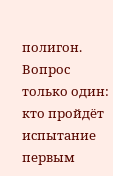полигон.
Вопрос только один: кто пройдёт испытание первым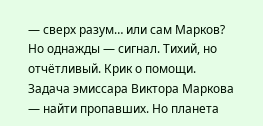— сверх разум… или сам Марков?
Но однажды — сигнал. Тихий, но отчётливый. Крик о помощи.
Задача эмиссара Виктора Маркова — найти пропавших. Но планета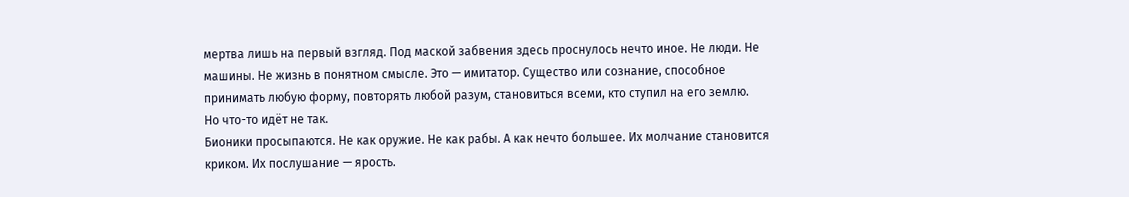мертва лишь на первый взгляд. Под маской забвения здесь проснулось нечто иное. Не люди. Не машины. Не жизнь в понятном смысле. Это — имитатор. Существо или сознание, способное принимать любую форму, повторять любой разум, становиться всеми, кто ступил на его землю.
Но что-то идёт не так.
Бионики просыпаются. Не как оружие. Не как рабы. А как нечто большее. Их молчание становится криком. Их послушание — ярость.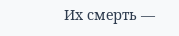Их смерть —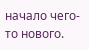начало чего-то нового.